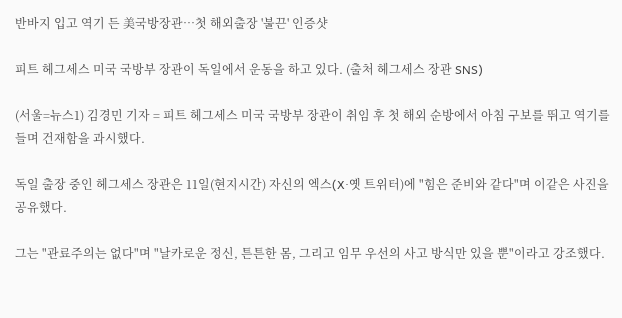반바지 입고 역기 든 美국방장관…첫 해외출장 '불끈' 인증샷

피트 헤그세스 미국 국방부 장관이 독일에서 운동을 하고 있다. (출처 헤그세스 장관 SNS)

(서울=뉴스1) 김경민 기자 = 피트 헤그세스 미국 국방부 장관이 취임 후 첫 해외 순방에서 아침 구보를 뛰고 역기를 들며 건재함을 과시했다.

독일 출장 중인 헤그세스 장관은 11일(현지시간) 자신의 엑스(X·옛 트위터)에 "힘은 준비와 같다"며 이같은 사진을 공유했다.

그는 "관료주의는 없다"며 "날카로운 정신, 튼튼한 몸, 그리고 임무 우선의 사고 방식만 있을 뿐"이라고 강조했다.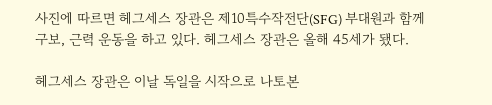사진에 따르면 헤그세스 장관은 제10특수작전단(SFG) 부대원과 함께 구보, 근력 운동을 하고 있다. 헤그세스 장관은 올해 45세가 됐다.

헤그세스 장관은 이날 독일을 시작으로 나토본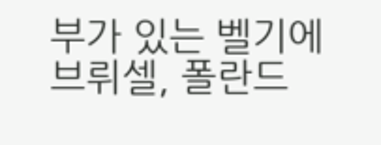부가 있는 벨기에 브뤼셀, 폴란드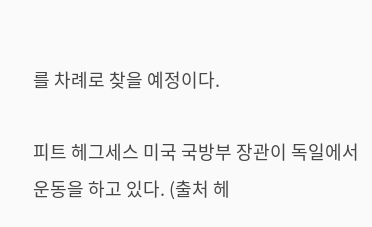를 차례로 찾을 예정이다.

피트 헤그세스 미국 국방부 장관이 독일에서 운동을 하고 있다. (출처 헤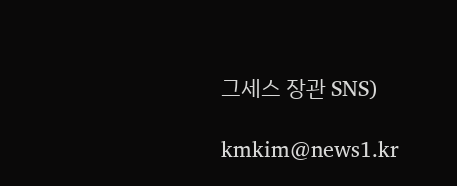그세스 장관 SNS)

kmkim@news1.kr